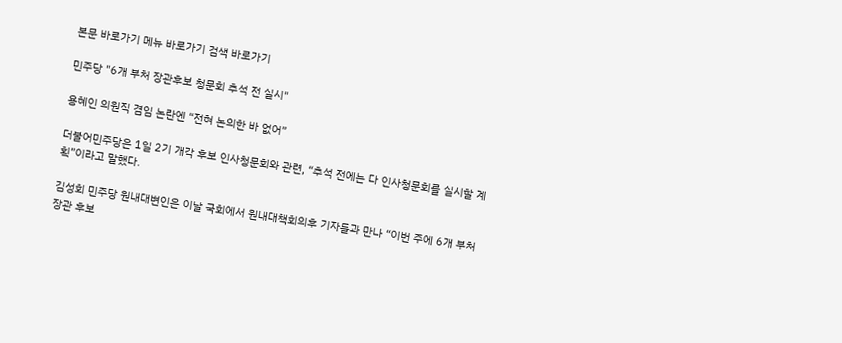본문 바로가기 메뉴 바로가기 검색 바로가기

민주당 "6개 부처 장관후보 청문회 추석 전 실시"

용혜인 의원직 겸임 논란엔 “전혀 논의한 바 없어”

더불어민주당은 1일 2기 개각 후보 인사청문회와 관련, “추석 전에는 다 인사청문회를 실시할 계획”이라고 말했다.

김성회 민주당 원내대변인은 이날 국회에서 원내대책회의후 기자들과 만나 “이번 주에 6개 부처 장관 후보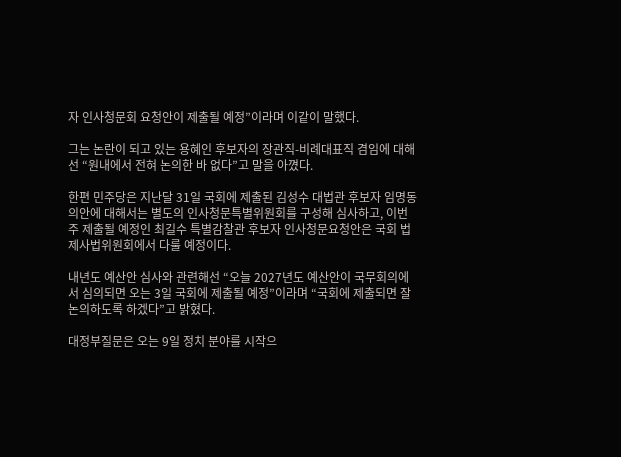자 인사청문회 요청안이 제출될 예정”이라며 이같이 말했다.

그는 논란이 되고 있는 용혜인 후보자의 장관직-비례대표직 겸임에 대해선 “원내에서 전혀 논의한 바 없다”고 말을 아꼈다.

한편 민주당은 지난달 31일 국회에 제출된 김성수 대법관 후보자 임명동의안에 대해서는 별도의 인사청문특별위원회를 구성해 심사하고, 이번 주 제출될 예정인 최길수 특별감찰관 후보자 인사청문요청안은 국회 법제사법위원회에서 다룰 예정이다.

내년도 예산안 심사와 관련해선 “오늘 2027년도 예산안이 국무회의에서 심의되면 오는 3일 국회에 제출될 예정”이라며 “국회에 제출되면 잘 논의하도록 하겠다”고 밝혔다.

대정부질문은 오는 9일 정치 분야를 시작으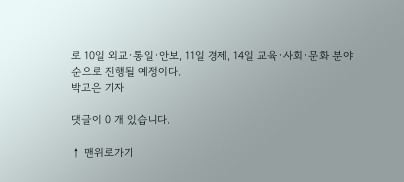로 10일 외교·통일·안보, 11일 경제, 14일 교육·사회·문화 분야 순으로 진행될 예정이다.
박고은 기자

댓글이 0 개 있습니다.

↑ 맨위로가기